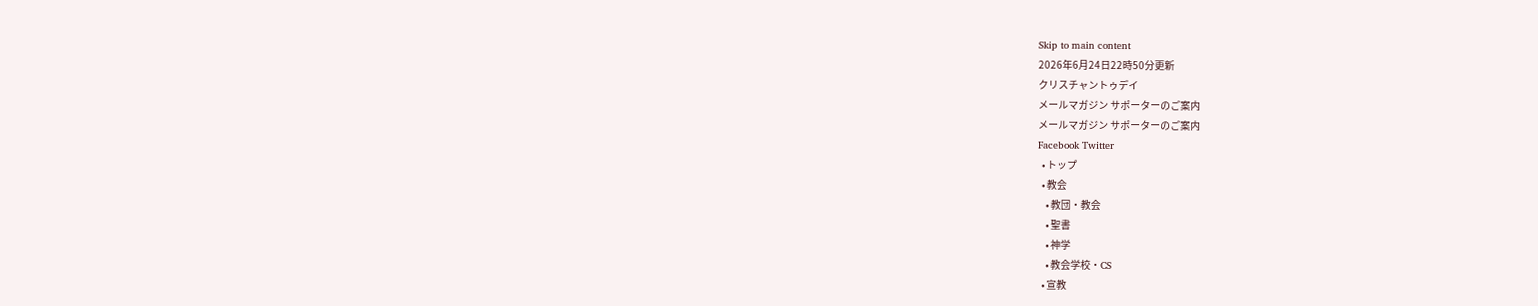Skip to main content
2026年6月24日22時50分更新
クリスチャントゥデイ
メールマガジン サポーターのご案内
メールマガジン サポーターのご案内
Facebook Twitter
  • トップ
  • 教会
    • 教団・教会
    • 聖書
    • 神学
    • 教会学校・CS
  • 宣教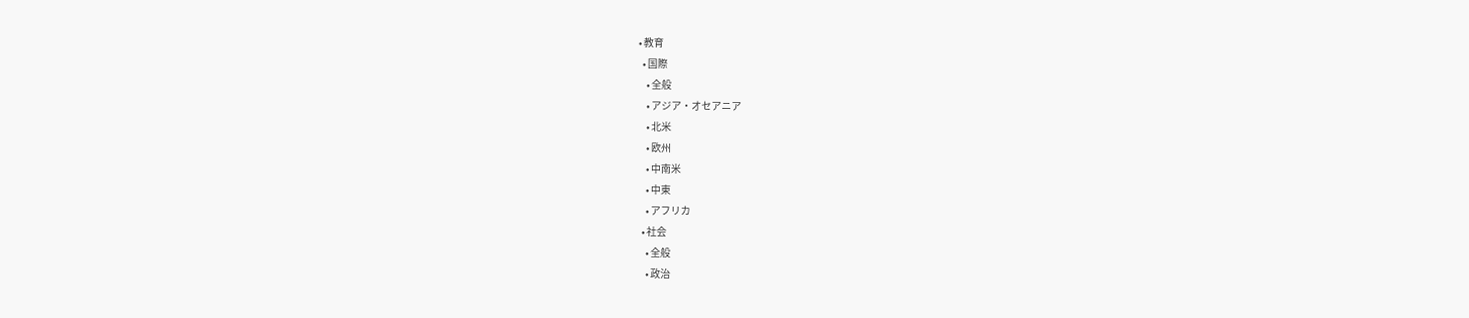• 教育
  • 国際
    • 全般
    • アジア・オセアニア
    • 北米
    • 欧州
    • 中南米
    • 中東
    • アフリカ
  • 社会
    • 全般
    • 政治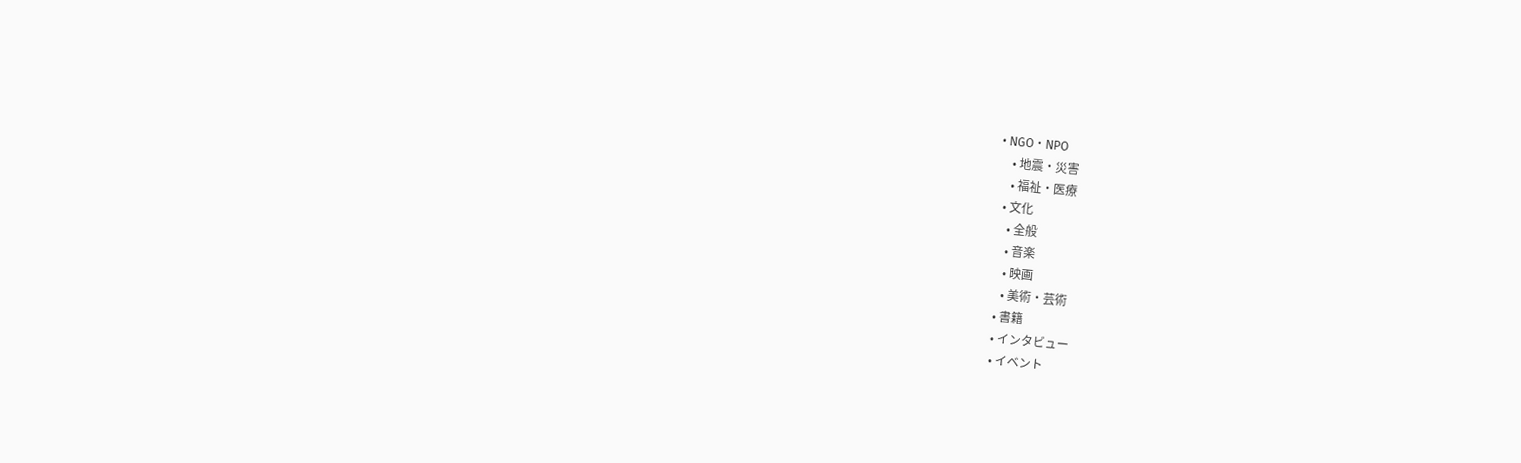• NGO・NPO
    • 地震・災害
    • 福祉・医療
  • 文化
    • 全般
    • 音楽
    • 映画
    • 美術・芸術
  • 書籍
  • インタビュー
  • イベント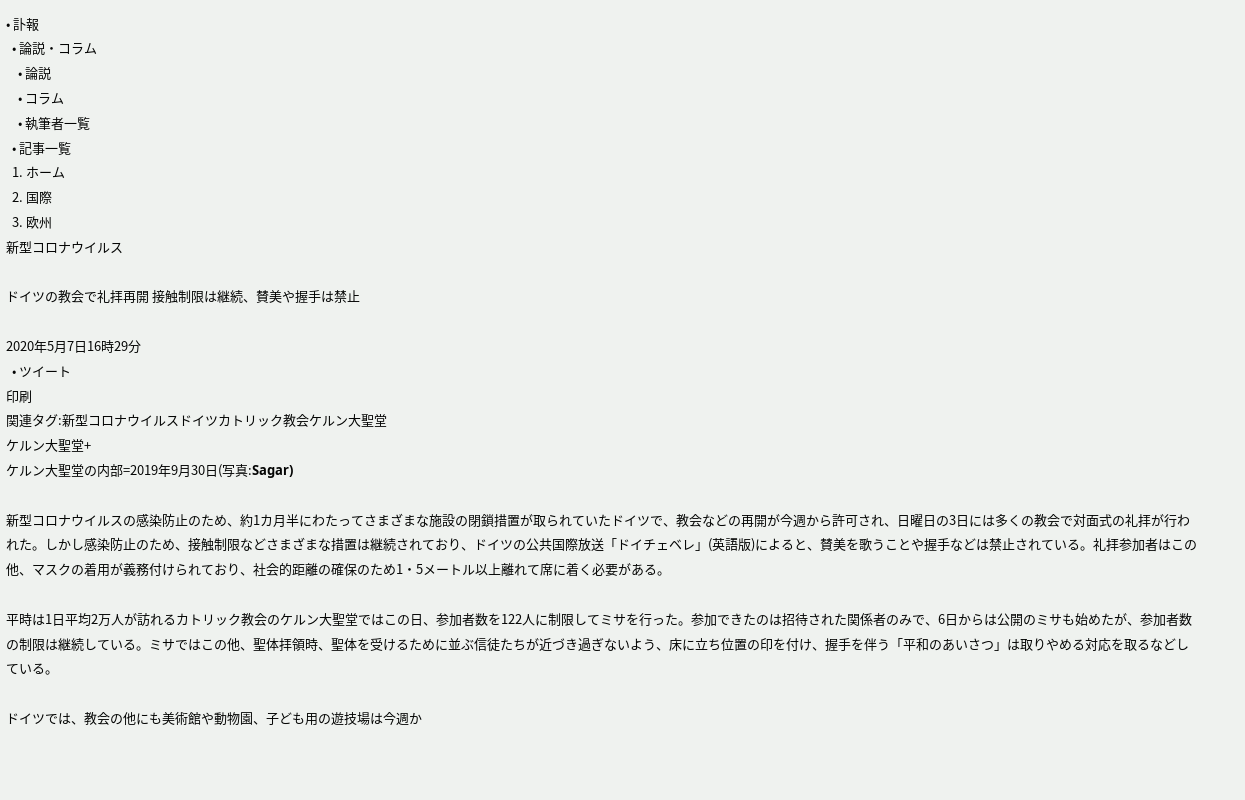• 訃報
  • 論説・コラム
    • 論説
    • コラム
    • 執筆者一覧
  • 記事一覧
  1. ホーム
  2. 国際
  3. 欧州
新型コロナウイルス

ドイツの教会で礼拝再開 接触制限は継続、賛美や握手は禁止

2020年5月7日16時29分
  • ツイート
印刷
関連タグ:新型コロナウイルスドイツカトリック教会ケルン大聖堂
ケルン大聖堂+
ケルン大聖堂の内部=2019年9月30日(写真:Sagar)

新型コロナウイルスの感染防止のため、約1カ月半にわたってさまざまな施設の閉鎖措置が取られていたドイツで、教会などの再開が今週から許可され、日曜日の3日には多くの教会で対面式の礼拝が行われた。しかし感染防止のため、接触制限などさまざまな措置は継続されており、ドイツの公共国際放送「ドイチェベレ」(英語版)によると、賛美を歌うことや握手などは禁止されている。礼拝参加者はこの他、マスクの着用が義務付けられており、社会的距離の確保のため1・5メートル以上離れて席に着く必要がある。

平時は1日平均2万人が訪れるカトリック教会のケルン大聖堂ではこの日、参加者数を122人に制限してミサを行った。参加できたのは招待された関係者のみで、6日からは公開のミサも始めたが、参加者数の制限は継続している。ミサではこの他、聖体拝領時、聖体を受けるために並ぶ信徒たちが近づき過ぎないよう、床に立ち位置の印を付け、握手を伴う「平和のあいさつ」は取りやめる対応を取るなどしている。

ドイツでは、教会の他にも美術館や動物園、子ども用の遊技場は今週か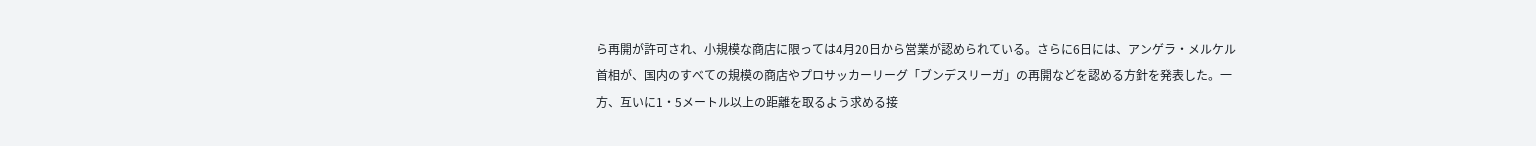ら再開が許可され、小規模な商店に限っては4月20日から営業が認められている。さらに6日には、アンゲラ・メルケル首相が、国内のすべての規模の商店やプロサッカーリーグ「ブンデスリーガ」の再開などを認める方針を発表した。一方、互いに1・5メートル以上の距離を取るよう求める接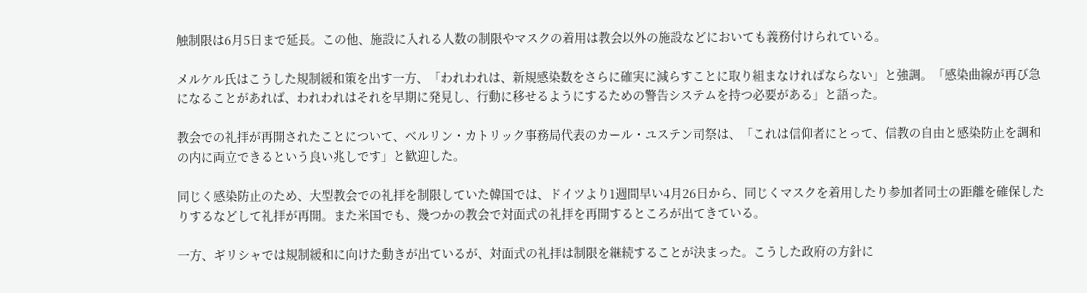触制限は6月5日まで延長。この他、施設に入れる人数の制限やマスクの着用は教会以外の施設などにおいても義務付けられている。

メルケル氏はこうした規制緩和策を出す一方、「われわれは、新規感染数をさらに確実に減らすことに取り組まなければならない」と強調。「感染曲線が再び急になることがあれば、われわれはそれを早期に発見し、行動に移せるようにするための警告システムを持つ必要がある」と語った。

教会での礼拝が再開されたことについて、ベルリン・カトリック事務局代表のカール・ユステン司祭は、「これは信仰者にとって、信教の自由と感染防止を調和の内に両立できるという良い兆しです」と歓迎した。

同じく感染防止のため、大型教会での礼拝を制限していた韓国では、ドイツより1週間早い4月26日から、同じくマスクを着用したり参加者同士の距離を確保したりするなどして礼拝が再開。また米国でも、幾つかの教会で対面式の礼拝を再開するところが出てきている。

一方、ギリシャでは規制緩和に向けた動きが出ているが、対面式の礼拝は制限を継続することが決まった。こうした政府の方針に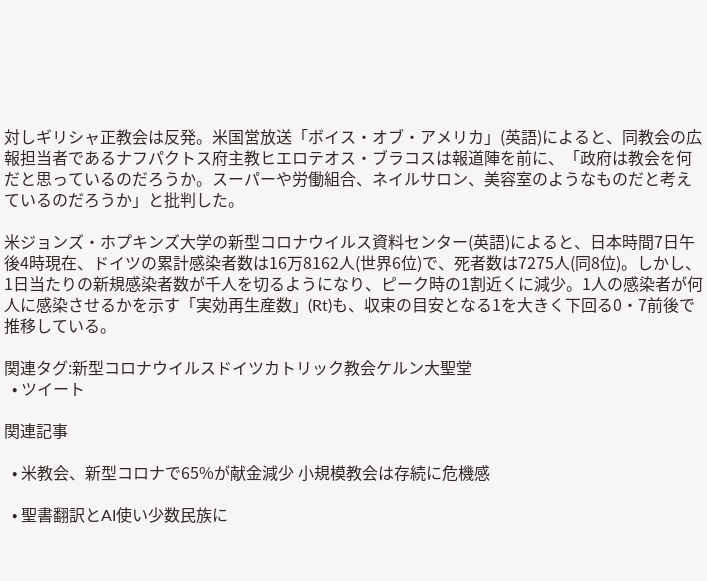対しギリシャ正教会は反発。米国営放送「ボイス・オブ・アメリカ」(英語)によると、同教会の広報担当者であるナフパクトス府主教ヒエロテオス・ブラコスは報道陣を前に、「政府は教会を何だと思っているのだろうか。スーパーや労働組合、ネイルサロン、美容室のようなものだと考えているのだろうか」と批判した。

米ジョンズ・ホプキンズ大学の新型コロナウイルス資料センター(英語)によると、日本時間7日午後4時現在、ドイツの累計感染者数は16万8162人(世界6位)で、死者数は7275人(同8位)。しかし、1日当たりの新規感染者数が千人を切るようになり、ピーク時の1割近くに減少。1人の感染者が何人に感染させるかを示す「実効再生産数」(Rt)も、収束の目安となる1を大きく下回る0・7前後で推移している。

関連タグ:新型コロナウイルスドイツカトリック教会ケルン大聖堂
  • ツイート

関連記事

  • 米教会、新型コロナで65%が献金減少 小規模教会は存続に危機感

  • 聖書翻訳とAI使い少数民族に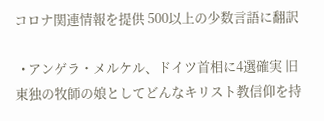コロナ関連情報を提供 500以上の少数言語に翻訳

  • アンゲラ・メルケル、ドイツ首相に4選確実 旧東独の牧師の娘としてどんなキリスト教信仰を持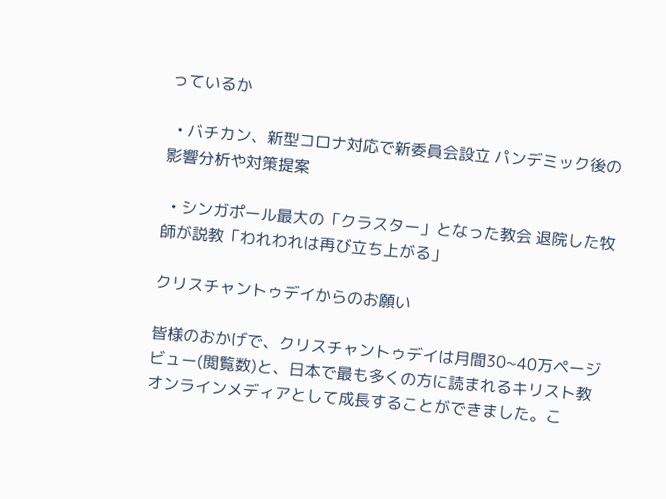っているか

  • バチカン、新型コロナ対応で新委員会設立 パンデミック後の影響分析や対策提案

  • シンガポール最大の「クラスター」となった教会 退院した牧師が説教「われわれは再び立ち上がる」

クリスチャントゥデイからのお願い

皆様のおかげで、クリスチャントゥデイは月間30~40万ページビュー(閲覧数)と、日本で最も多くの方に読まれるキリスト教オンラインメディアとして成長することができました。こ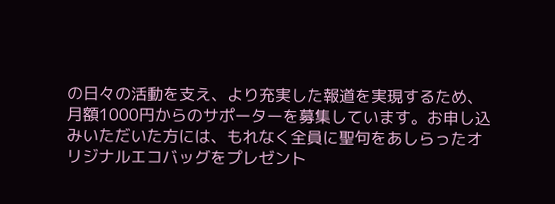の日々の活動を支え、より充実した報道を実現するため、月額1000円からのサポーターを募集しています。お申し込みいただいた方には、もれなく全員に聖句をあしらったオリジナルエコバッグをプレゼント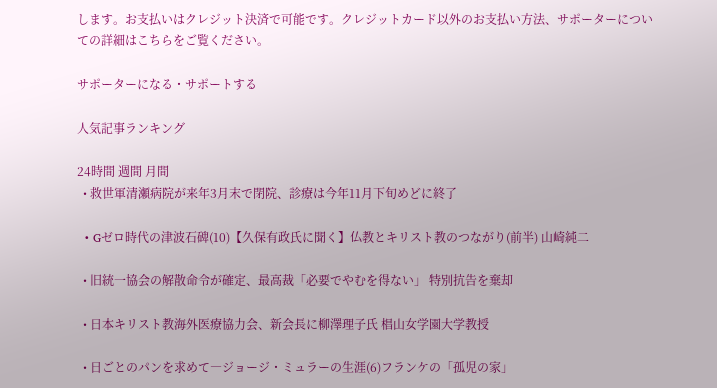します。お支払いはクレジット決済で可能です。クレジットカード以外のお支払い方法、サポーターについての詳細はこちらをご覧ください。

サポーターになる・サポートする

人気記事ランキング

24時間 週間 月間
  • 救世軍清瀬病院が来年3月末で閉院、診療は今年11月下旬めどに終了

  • Gゼロ時代の津波石碑(10)【久保有政氏に聞く】仏教とキリスト教のつながり(前半) 山崎純二

  • 旧統一協会の解散命令が確定、最高裁「必要でやむを得ない」 特別抗告を棄却

  • 日本キリスト教海外医療協力会、新会長に柳澤理子氏 椙山女学園大学教授

  • 日ごとのパンを求めて―ジョージ・ミュラーの生涯(6)フランケの「孤児の家」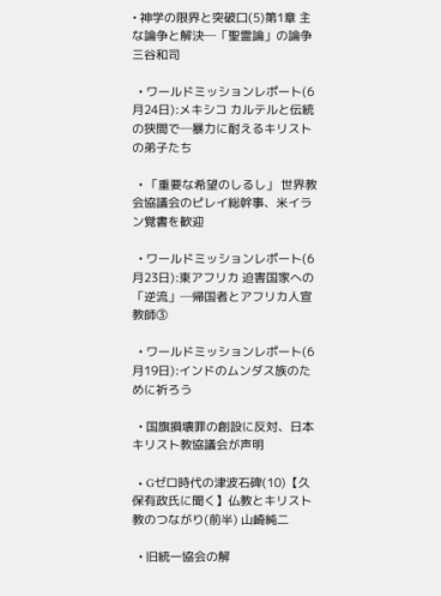• 神学の限界と突破口(5)第1章 主な論争と解決─「聖霊論」の論争 三谷和司

  • ワールドミッションレポート(6月24日):メキシコ カルテルと伝統の狭間で─暴力に耐えるキリストの弟子たち

  • 「重要な希望のしるし」 世界教会協議会のピレイ総幹事、米イラン覚書を歓迎

  • ワールドミッションレポート(6月23日):東アフリカ 迫害国家への「逆流」─帰国者とアフリカ人宣教師③

  • ワールドミッションレポート(6月19日):インドのムンダス族のために祈ろう

  • 国旗損壊罪の創設に反対、日本キリスト教協議会が声明

  • Gゼロ時代の津波石碑(10)【久保有政氏に聞く】仏教とキリスト教のつながり(前半) 山崎純二

  • 旧統一協会の解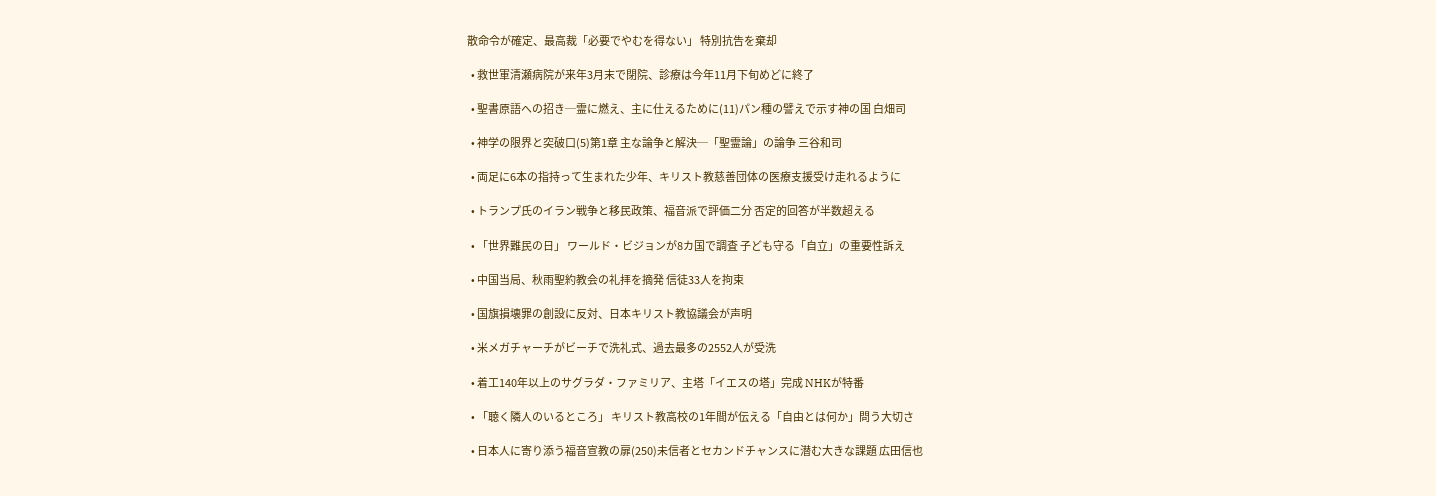散命令が確定、最高裁「必要でやむを得ない」 特別抗告を棄却

  • 救世軍清瀬病院が来年3月末で閉院、診療は今年11月下旬めどに終了

  • 聖書原語への招き─霊に燃え、主に仕えるために(11)パン種の譬えで示す神の国 白畑司

  • 神学の限界と突破口(5)第1章 主な論争と解決─「聖霊論」の論争 三谷和司

  • 両足に6本の指持って生まれた少年、キリスト教慈善団体の医療支援受け走れるように

  • トランプ氏のイラン戦争と移民政策、福音派で評価二分 否定的回答が半数超える

  • 「世界難民の日」 ワールド・ビジョンが8カ国で調査 子ども守る「自立」の重要性訴え

  • 中国当局、秋雨聖約教会の礼拝を摘発 信徒33人を拘束

  • 国旗損壊罪の創設に反対、日本キリスト教協議会が声明

  • 米メガチャーチがビーチで洗礼式、過去最多の2552人が受洗

  • 着工140年以上のサグラダ・ファミリア、主塔「イエスの塔」完成 NHKが特番

  • 「聴く隣人のいるところ」 キリスト教高校の1年間が伝える「自由とは何か」問う大切さ

  • 日本人に寄り添う福音宣教の扉(250)未信者とセカンドチャンスに潜む大きな課題 広田信也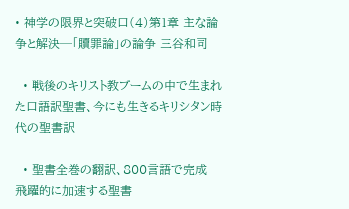• 神学の限界と突破口(4)第1章 主な論争と解決─「贖罪論」の論争 三谷和司

  • 戦後のキリスト教ブームの中で生まれた口語訳聖書、今にも生きるキリシタン時代の聖書訳

  • 聖書全巻の翻訳、800言語で完成 飛躍的に加速する聖書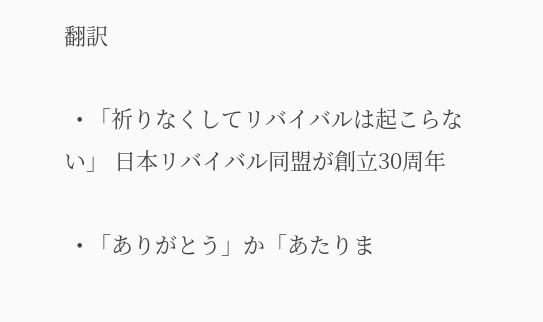翻訳

  • 「祈りなくしてリバイバルは起こらない」 日本リバイバル同盟が創立30周年

  • 「ありがとう」か「あたりま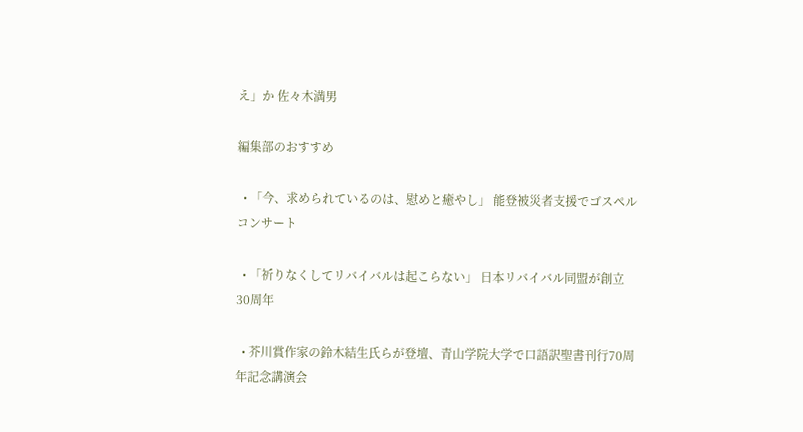え」か 佐々木満男

編集部のおすすめ

  • 「今、求められているのは、慰めと癒やし」 能登被災者支援でゴスペルコンサート

  • 「祈りなくしてリバイバルは起こらない」 日本リバイバル同盟が創立30周年

  • 芥川賞作家の鈴木結生氏らが登壇、青山学院大学で口語訳聖書刊行70周年記念講演会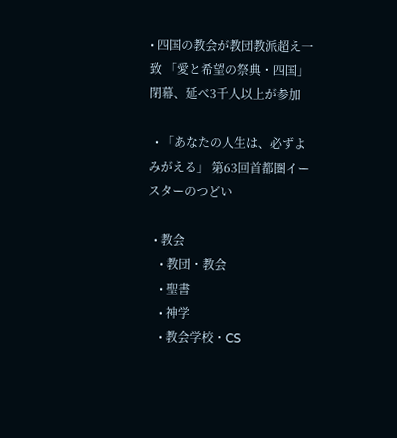• 四国の教会が教団教派超え一致 「愛と希望の祭典・四国」閉幕、延べ3千人以上が参加

  • 「あなたの人生は、必ずよみがえる」 第63回首都圏イースターのつどい

  • 教会
    • 教団・教会
    • 聖書
    • 神学
    • 教会学校・CS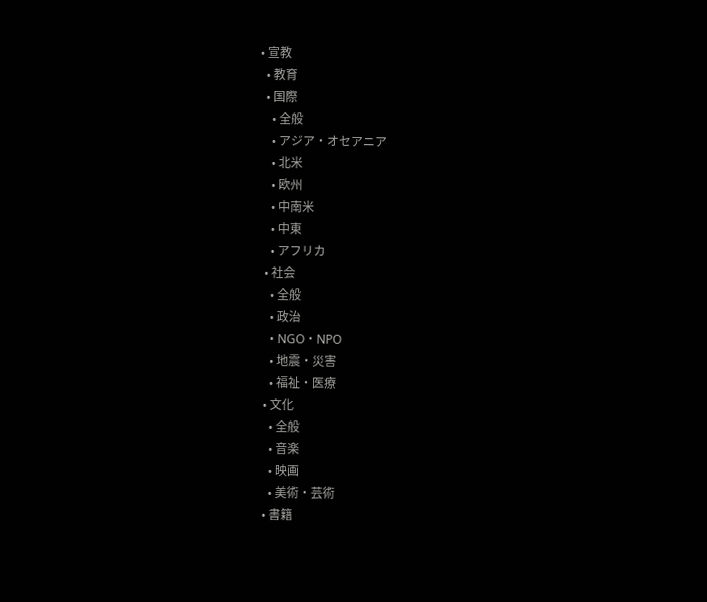• 宣教
  • 教育
  • 国際
    • 全般
    • アジア・オセアニア
    • 北米
    • 欧州
    • 中南米
    • 中東
    • アフリカ
  • 社会
    • 全般
    • 政治
    • NGO・NPO
    • 地震・災害
    • 福祉・医療
  • 文化
    • 全般
    • 音楽
    • 映画
    • 美術・芸術
  • 書籍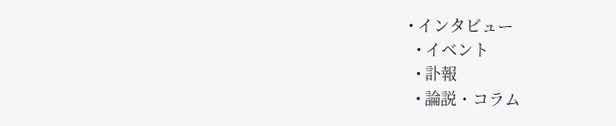• インタビュー
  • イベント
  • 訃報
  • 論説・コラム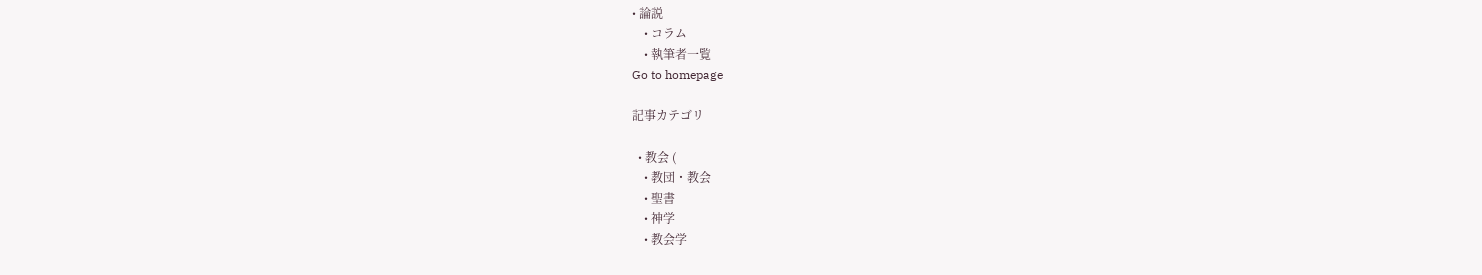• 論説
    • コラム
    • 執筆者一覧
Go to homepage

記事カテゴリ

  • 教会 (
    • 教団・教会
    • 聖書
    • 神学
    • 教会学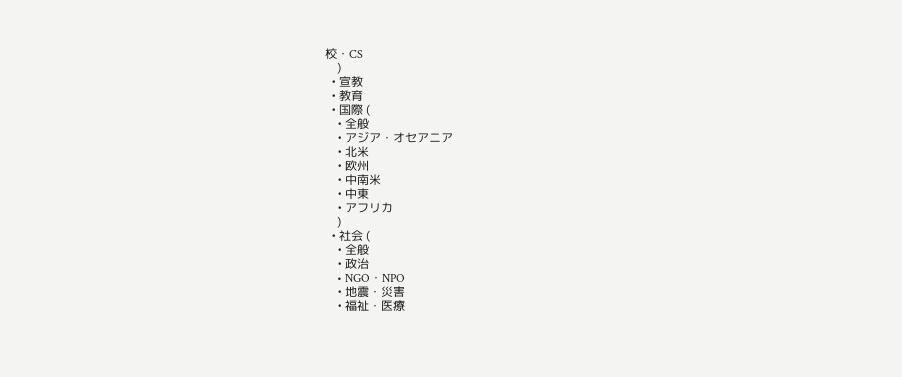校・CS
    )
  • 宣教
  • 教育
  • 国際 (
    • 全般
    • アジア・オセアニア
    • 北米
    • 欧州
    • 中南米
    • 中東
    • アフリカ
    )
  • 社会 (
    • 全般
    • 政治
    • NGO・NPO
    • 地震・災害
    • 福祉・医療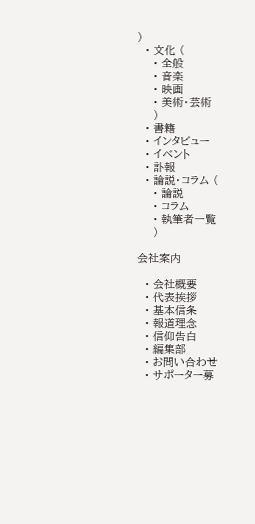)
  • 文化 (
    • 全般
    • 音楽
    • 映画
    • 美術・芸術
    )
  • 書籍
  • インタビュー
  • イベント
  • 訃報
  • 論説・コラム (
    • 論説
    • コラム
    • 執筆者一覧
    )

会社案内

  • 会社概要
  • 代表挨拶
  • 基本信条
  • 報道理念
  • 信仰告白
  • 編集部
  • お問い合わせ
  • サポーター募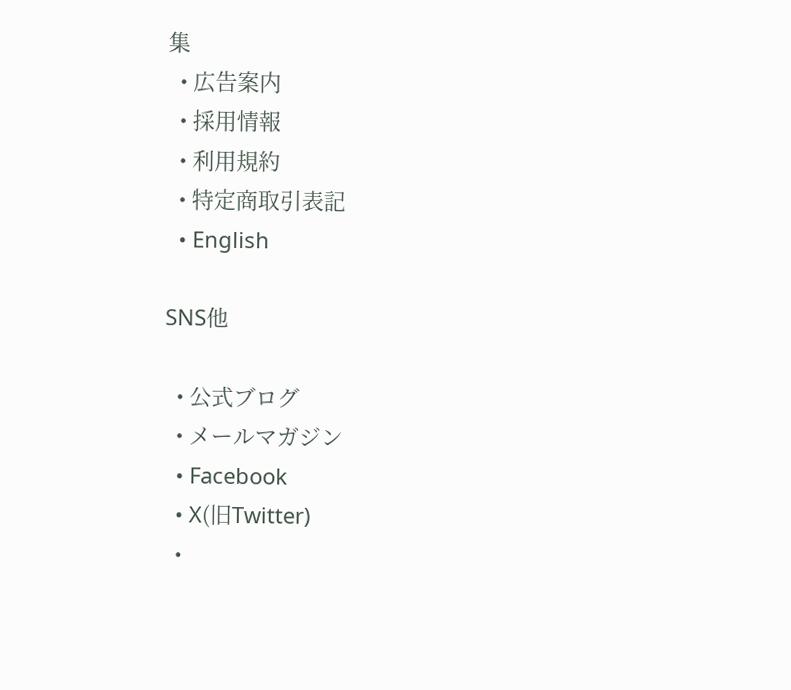集
  • 広告案内
  • 採用情報
  • 利用規約
  • 特定商取引表記
  • English

SNS他

  • 公式ブログ
  • メールマガジン
  • Facebook
  • X(旧Twitter)
  •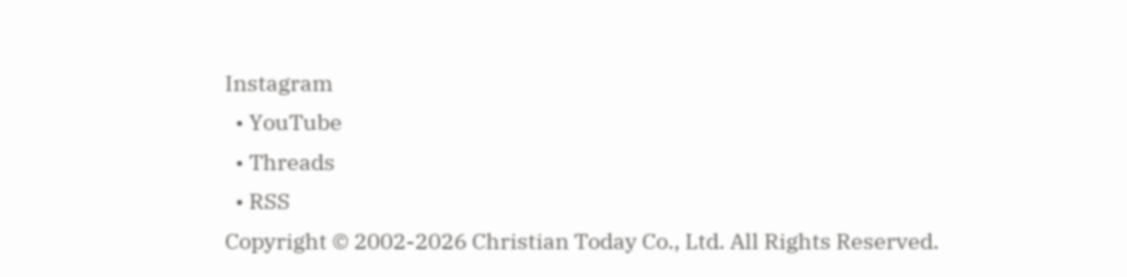Instagram
  • YouTube
  • Threads
  • RSS
Copyright © 2002-2026 Christian Today Co., Ltd. All Rights Reserved.